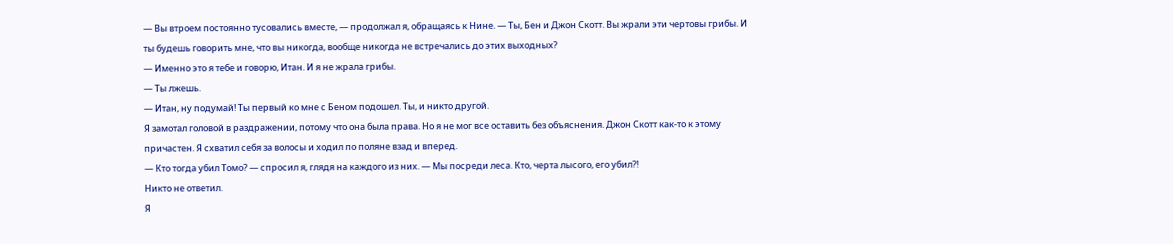— Вы втроем постоянно тусовались вместе, — продолжал я, обращаясь к Нине. — Ты, Бен и Джон Скотт. Вы жрали эти чертовы грибы. И ты будешь говорить мне, что вы никогда, вообще никогда не встречались до этих выходных?
— Именно это я тебе и говорю, Итан. И я не жрала грибы.
— Ты лжешь.
— Итан, ну подумай! Ты первый ко мне с Беном подошел. Ты, и никто другой.
Я замотал головой в раздражении, потому что она была права. Но я не мог все оставить без объяснения. Джон Скотт как-то к этому причастен. Я схватил себя за волосы и ходил по поляне взад и вперед.
— Кто тогда убил Томо? — спросил я, глядя на каждого из них. — Мы посреди леса. Кто, черта лысого, его убил?!
Никто не ответил.
Я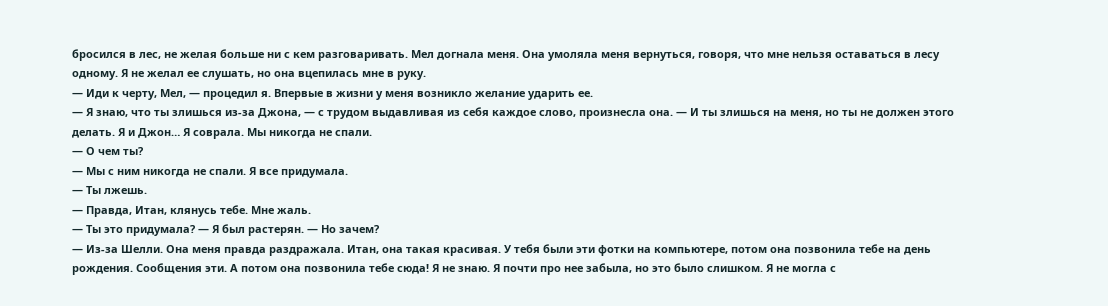бросился в лес, не желая больше ни с кем разговаривать. Мел догнала меня. Она умоляла меня вернуться, говоря, что мне нельзя оставаться в лесу одному. Я не желал ее слушать, но она вцепилась мне в руку.
— Иди к черту, Мел, — процедил я. Впервые в жизни у меня возникло желание ударить ее.
— Я знаю, что ты злишься из-за Джона, — с трудом выдавливая из себя каждое слово, произнесла она. — И ты злишься на меня, но ты не должен этого делать. Я и Джон… Я соврала. Мы никогда не спали.
— О чем ты?
— Мы с ним никогда не спали. Я все придумала.
— Ты лжешь.
— Правда, Итан, клянусь тебе. Мне жаль.
— Ты это придумала? — Я был растерян. — Но зачем?
— Из-за Шелли. Она меня правда раздражала. Итан, она такая красивая. У тебя были эти фотки на компьютере, потом она позвонила тебе на день рождения. Сообщения эти. А потом она позвонила тебе сюда! Я не знаю. Я почти про нее забыла, но это было слишком. Я не могла с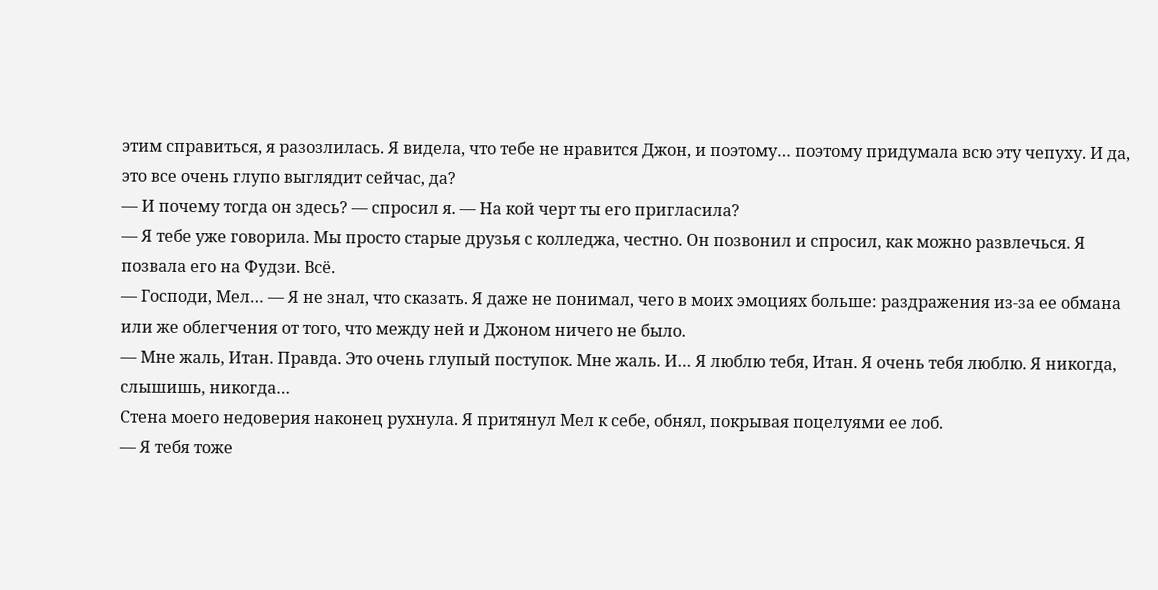этим справиться, я разозлилась. Я видела, что тебе не нравится Джон, и поэтому… поэтому придумала всю эту чепуху. И да, это все очень глупо выглядит сейчас, да?
— И почему тогда он здесь? — спросил я. — На кой черт ты его пригласила?
— Я тебе уже говорила. Мы просто старые друзья с колледжа, честно. Он позвонил и спросил, как можно развлечься. Я позвала его на Фудзи. Всё.
— Господи, Мел… — Я не знал, что сказать. Я даже не понимал, чего в моих эмоциях больше: раздражения из-за ее обмана или же облегчения от того, что между ней и Джоном ничего не было.
— Мне жаль, Итан. Правда. Это очень глупый поступок. Мне жаль. И… Я люблю тебя, Итан. Я очень тебя люблю. Я никогда, слышишь, никогда…
Стена моего недоверия наконец рухнула. Я притянул Мел к себе, обнял, покрывая поцелуями ее лоб.
— Я тебя тоже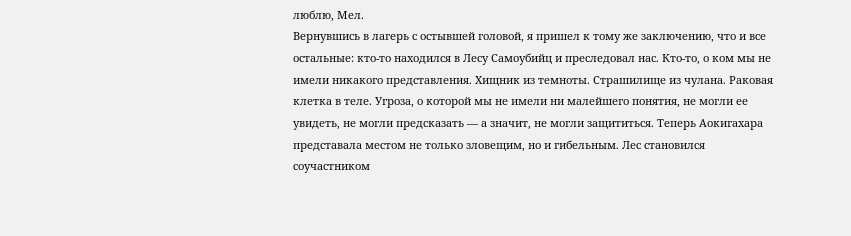люблю, Мел.
Вернувшись в лагерь с остывшей головой, я пришел к тому же заключению, что и все остальные: кто-то находился в Лесу Самоубийц и преследовал нас. Кто-то, о ком мы не имели никакого представления. Хищник из темноты. Страшилище из чулана. Раковая клетка в теле. Угроза, о которой мы не имели ни малейшего понятия, не могли ее увидеть, не могли предсказать — а значит, не могли защититься. Теперь Аокигахара представала местом не только зловещим, но и гибельным. Лес становился соучастником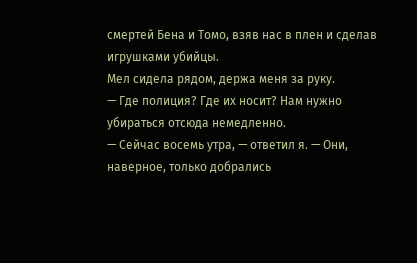смертей Бена и Томо, взяв нас в плен и сделав игрушками убийцы.
Мел сидела рядом, держа меня за руку.
— Где полиция? Где их носит? Нам нужно убираться отсюда немедленно.
— Сейчас восемь утра, — ответил я. — Они, наверное, только добрались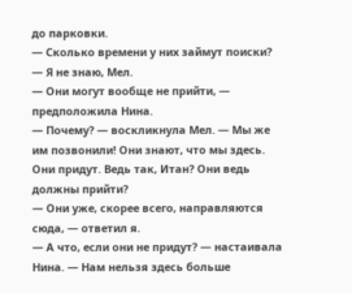до парковки.
— Сколько времени у них займут поиски?
— Я не знаю, Мел.
— Они могут вообще не прийти, — предположила Нина.
— Почему? — воскликнула Мел. — Мы же им позвонили! Они знают, что мы здесь. Они придут. Ведь так, Итан? Они ведь должны прийти?
— Они уже, скорее всего, направляются сюда, — ответил я.
— А что, если они не придут? — настаивала Нина. — Нам нельзя здесь больше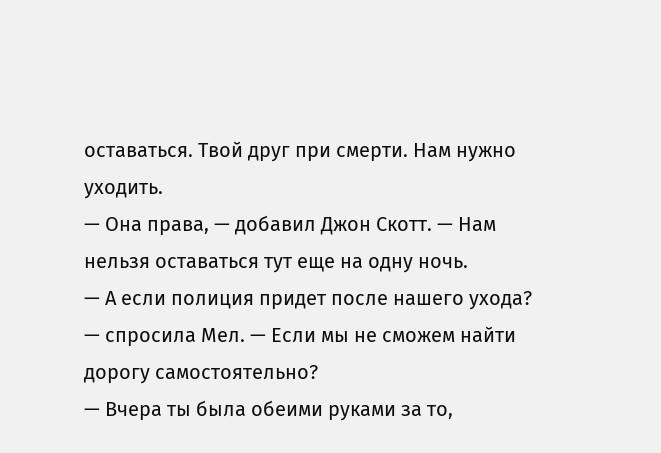оставаться. Твой друг при смерти. Нам нужно уходить.
— Она права, — добавил Джон Скотт. — Нам нельзя оставаться тут еще на одну ночь.
— А если полиция придет после нашего ухода? — спросила Мел. — Если мы не сможем найти дорогу самостоятельно?
— Вчера ты была обеими руками за то,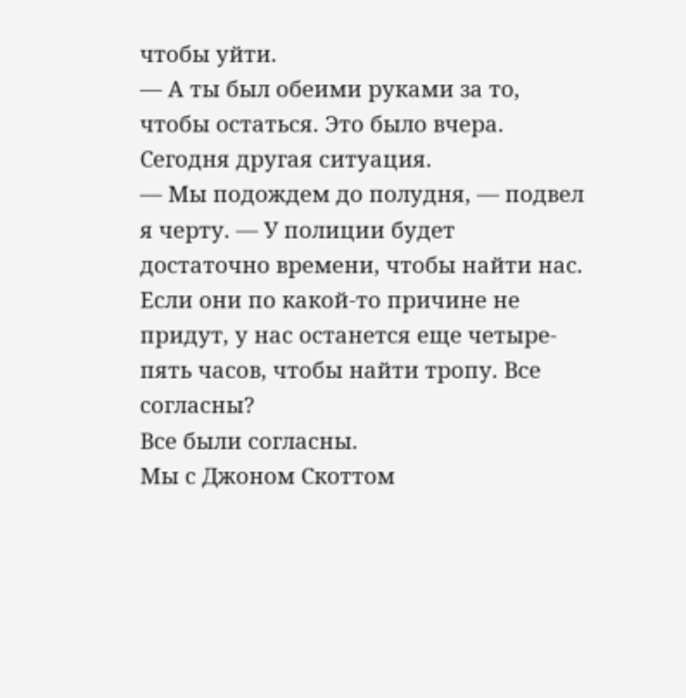чтобы уйти.
— А ты был обеими руками за то, чтобы остаться. Это было вчера. Сегодня другая ситуация.
— Мы подождем до полудня, — подвел я черту. — У полиции будет достаточно времени, чтобы найти нас. Если они по какой-то причине не придут, у нас останется еще четыре-пять часов, чтобы найти тропу. Все согласны?
Все были согласны.
Мы с Джоном Скоттом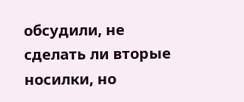обсудили, не сделать ли вторые носилки, но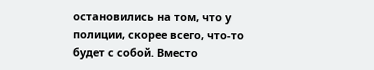остановились на том, что у полиции, скорее всего, что-то будет с собой. Вместо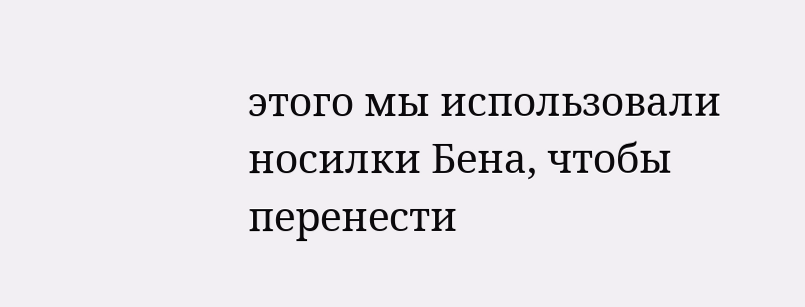этого мы использовали носилки Бена, чтобы перенести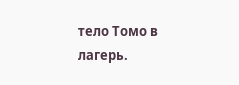тело Томо в лагерь.